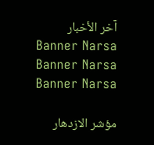آخر الأخبار
Banner Narsa
Banner Narsa
Banner Narsa

مؤشر الازدهار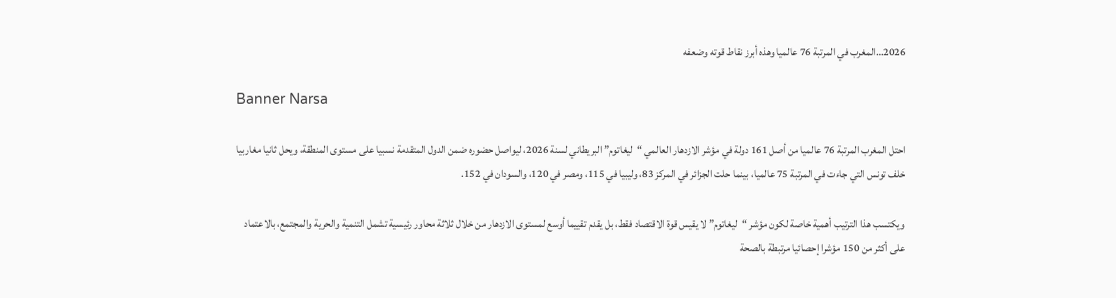2026…المغرب في المرتبة 76 عالميا وهذه أبرز نقاط قوته وضعفه

Banner Narsa

احتل المغرب المرتبة 76 عالميا من أصل 161 دولة في مؤشر الازدهار العالمي “ليغاتوم” البريطاني لسنة 2026، ليواصل حضوره ضمن الدول المتقدمة نسبيا على مستوى المنطقة، ويحل ثانيا مغاربيا خلف تونس التي جاءت في المرتبة 75 عالميا، بينما حلت الجزائر في المركز 83، وليبيا في 115، ومصر في 120، والسودان في 152.

ويكتسب هذا الترتيب أهمية خاصة لكون مؤشر “ليغاتوم” لا يقيس قوة الاقتصاد فقط، بل يقدم تقييما أوسع لمستوى الازدهار من خلال ثلاثة محاور رئيسية تشمل التنمية والحرية والمجتمع، بالاعتماد على أكثر من 150 مؤشرا إحصائيا مرتبطة بالصحة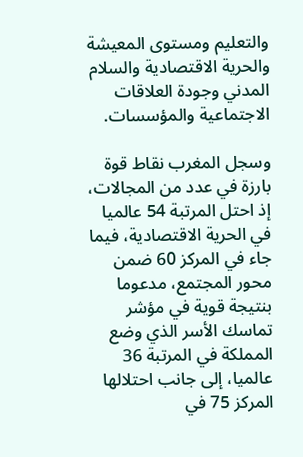والتعليم ومستوى المعيشة والحرية الاقتصادية والسلام المدني وجودة العلاقات الاجتماعية والمؤسسات.

وسجل المغرب نقاط قوة بارزة في عدد من المجالات، إذ احتل المرتبة 54 عالميا في الحرية الاقتصادية، فيما جاء في المركز 60 ضمن محور المجتمع، مدعوما بنتيجة قوية في مؤشر تماسك الأسر الذي وضع المملكة في المرتبة 36 عالميا، إلى جانب احتلالها المركز 75 في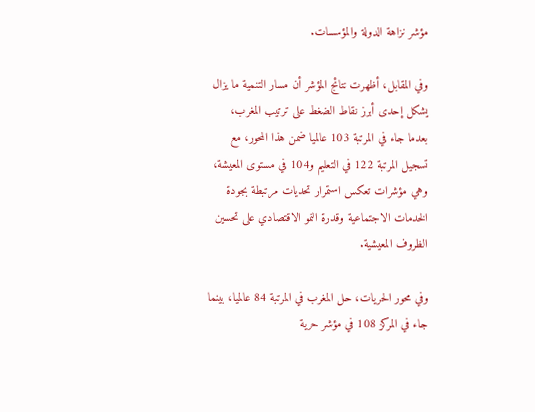مؤشر نزاهة الدولة والمؤسسات.

وفي المقابل، أظهرت نتائج المؤشر أن مسار التنمية ما يزال يشكل إحدى أبرز نقاط الضغط على ترتيب المغرب، بعدما جاء في المرتبة 103 عالميا ضمن هذا المحور، مع تسجيل المرتبة 122 في التعليم و104 في مستوى المعيشة، وهي مؤشرات تعكس استمرار تحديات مرتبطة بجودة الخدمات الاجتماعية وقدرة النمو الاقتصادي على تحسين الظروف المعيشية.

وفي محور الحريات، حل المغرب في المرتبة 84 عالميا، بينما جاء في المركز 108 في مؤشر حرية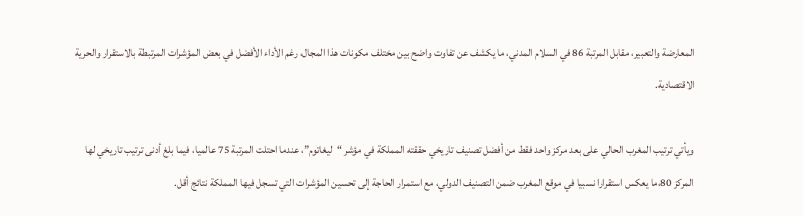المعارضة والتعبير، مقابل المرتبة 86 في السلام المدني، ما يكشف عن تفاوت واضح بين مختلف مكونات هذا المجال، رغم الأداء الأفضل في بعض المؤشرات المرتبطة بالاستقرار والحرية الاقتصادية.

ويأتي ترتيب المغرب الحالي على بعد مركز واحد فقط من أفضل تصنيف تاريخي حققته المملكة في مؤشر “ليغاتوم”، عندما احتلت المرتبة 75 عالميا، فيما بلغ أدنى ترتيب تاريخي لها المركز 80،ما يعكس استقرارا نسبيا في موقع المغرب ضمن التصنيف الدولي، مع استمرار الحاجة إلى تحسين المؤشرات التي تسجل فيها المملكة نتائج أقل.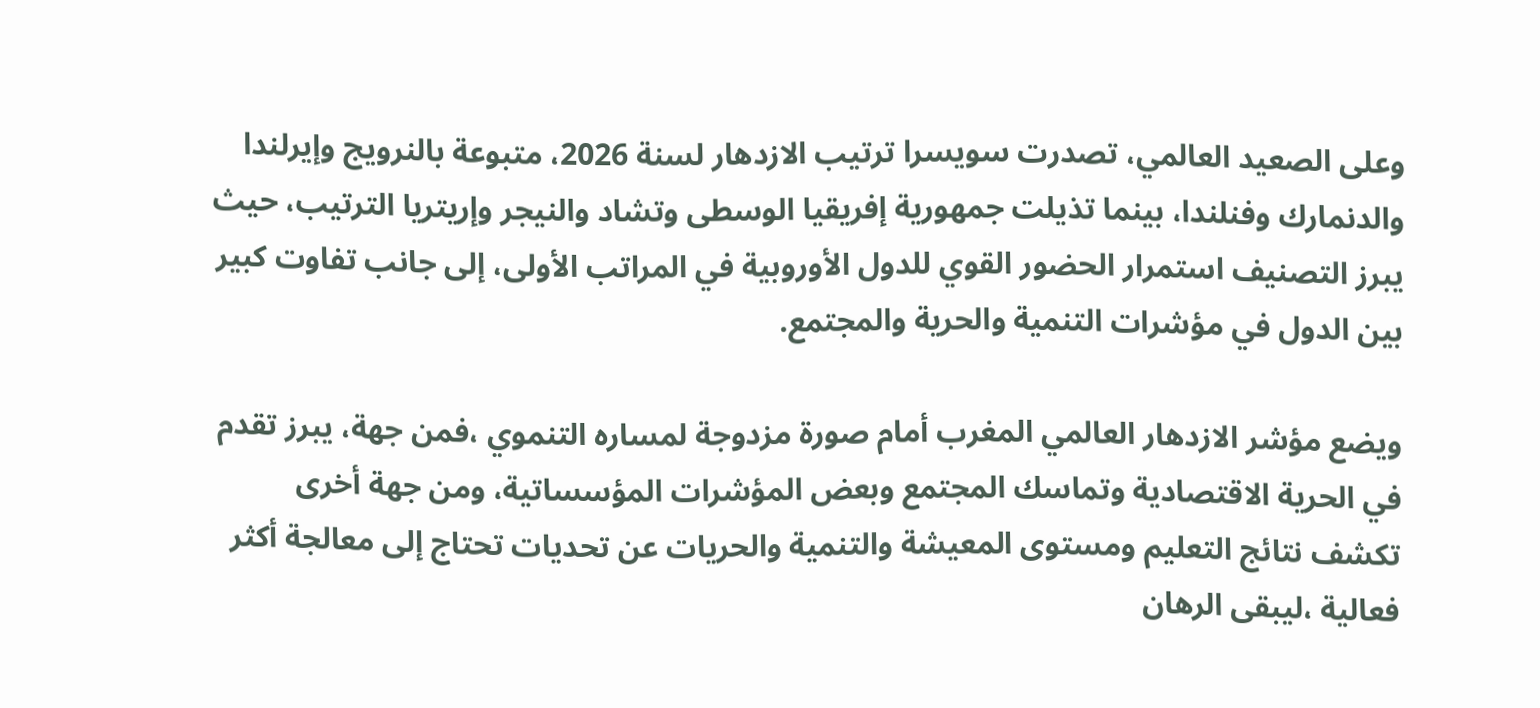وعلى الصعيد العالمي، تصدرت سويسرا ترتيب الازدهار لسنة 2026، متبوعة بالنرويج وإيرلندا والدنمارك وفنلندا، بينما تذيلت جمهورية إفريقيا الوسطى وتشاد والنيجر وإريتريا الترتيب، حيث يبرز التصنيف استمرار الحضور القوي للدول الأوروبية في المراتب الأولى، إلى جانب تفاوت كبير بين الدول في مؤشرات التنمية والحرية والمجتمع.

ويضع مؤشر الازدهار العالمي المغرب أمام صورة مزدوجة لمساره التنموي ،فمن جهة، يبرز تقدم في الحرية الاقتصادية وتماسك المجتمع وبعض المؤشرات المؤسساتية، ومن جهة أخرى تكشف نتائج التعليم ومستوى المعيشة والتنمية والحريات عن تحديات تحتاج إلى معالجة أكثر فعالية ،ليبقى الرهان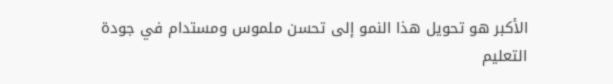الأكبر هو تحويل هذا النمو إلى تحسن ملموس ومستدام في جودة التعليم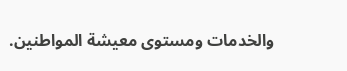والخدمات ومستوى معيشة المواطنين.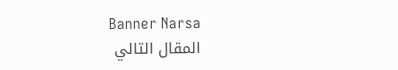Banner Narsa
المقال التالي